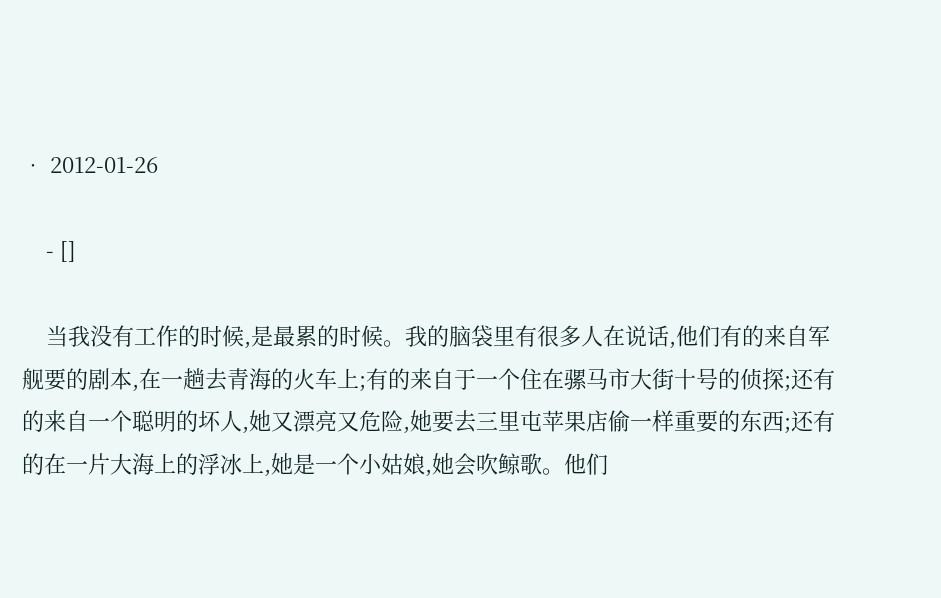• 2012-01-26

    - []

    当我没有工作的时候,是最累的时候。我的脑袋里有很多人在说话,他们有的来自军舰要的剧本,在一趟去青海的火车上;有的来自于一个住在骡马市大街十号的侦探;还有的来自一个聪明的坏人,她又漂亮又危险,她要去三里屯苹果店偷一样重要的东西;还有的在一片大海上的浮冰上,她是一个小姑娘,她会吹鲸歌。他们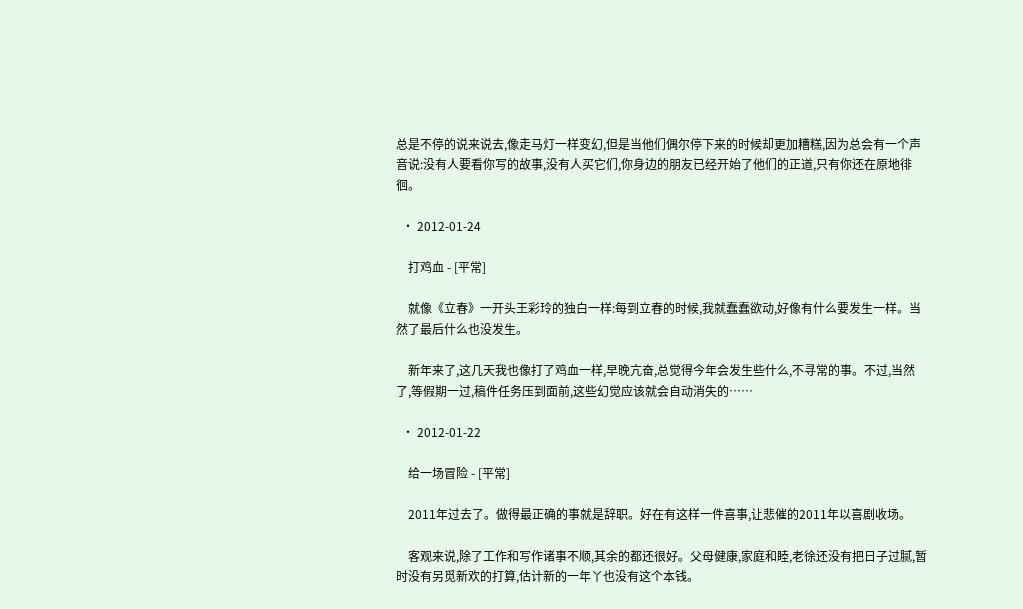总是不停的说来说去,像走马灯一样变幻,但是当他们偶尔停下来的时候却更加糟糕,因为总会有一个声音说:没有人要看你写的故事,没有人买它们,你身边的朋友已经开始了他们的正道,只有你还在原地徘徊。

  • 2012-01-24

    打鸡血 - [平常]

    就像《立春》一开头王彩玲的独白一样:每到立春的时候,我就蠢蠢欲动,好像有什么要发生一样。当然了最后什么也没发生。

    新年来了,这几天我也像打了鸡血一样,早晚亢奋,总觉得今年会发生些什么,不寻常的事。不过,当然了,等假期一过,稿件任务压到面前,这些幻觉应该就会自动消失的……

  • 2012-01-22

    给一场冒险 - [平常]

    2011年过去了。做得最正确的事就是辞职。好在有这样一件喜事,让悲催的2011年以喜剧收场。

    客观来说,除了工作和写作诸事不顺,其余的都还很好。父母健康,家庭和睦,老徐还没有把日子过腻,暂时没有另觅新欢的打算,估计新的一年丫也没有这个本钱。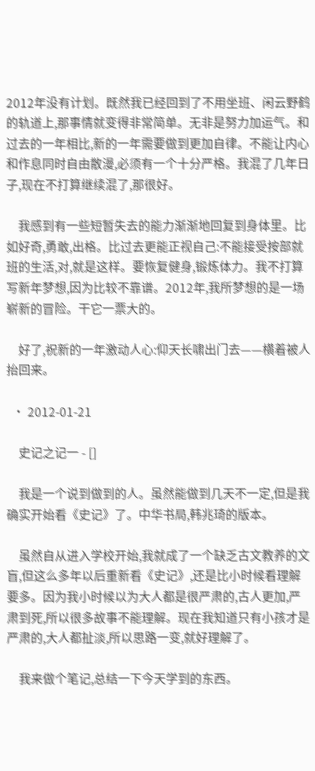2012年没有计划。既然我已经回到了不用坐班、闲云野鹤的轨道上,那事情就变得非常简单。无非是努力加运气。和过去的一年相比,新的一年需要做到更加自律。不能让内心和作息同时自由散漫,必须有一个十分严格。我混了几年日子,现在不打算继续混了,那很好。

    我感到有一些短暂失去的能力渐渐地回复到身体里。比如好奇,勇敢,出格。比过去更能正视自己:不能接受按部就班的生活,对,就是这样。要恢复健身,锻炼体力。我不打算写新年梦想,因为比较不靠谱。2012年,我所梦想的是一场崭新的冒险。干它一票大的。

    好了,祝新的一年激动人心:仰天长啸出门去——横着被人抬回来。

  • 2012-01-21

    史记之记一 - []

    我是一个说到做到的人。虽然能做到几天不一定,但是我确实开始看《史记》了。中华书局,韩兆琦的版本。

    虽然自从进入学校开始,我就成了一个缺乏古文教养的文盲,但这么多年以后重新看《史记》,还是比小时候看理解要多。因为我小时候以为大人都是很严肃的,古人更加,严肃到死,所以很多故事不能理解。现在我知道只有小孩才是严肃的,大人都扯淡,所以思路一变,就好理解了。

    我来做个笔记,总结一下今天学到的东西。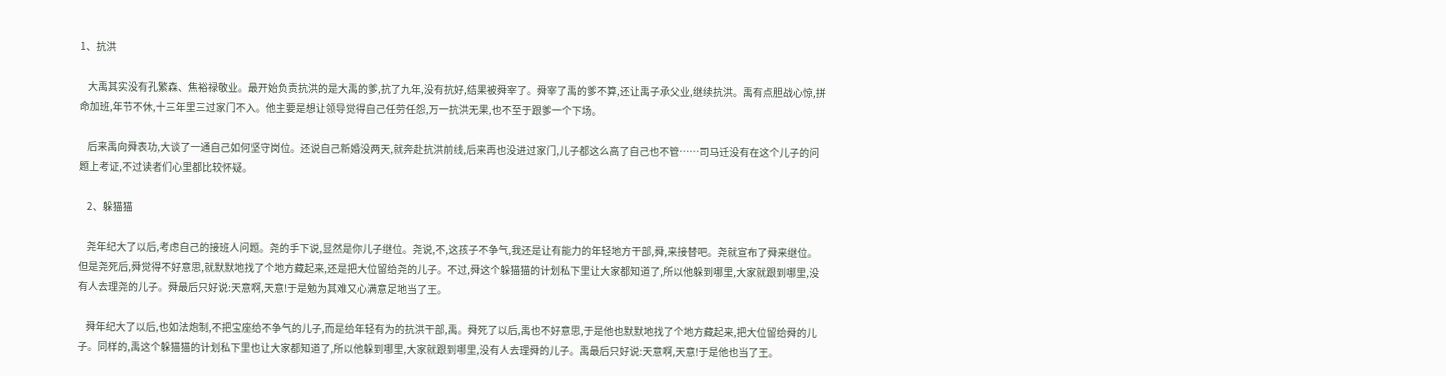1、抗洪

    大禹其实没有孔繁森、焦裕禄敬业。最开始负责抗洪的是大禹的爹,抗了九年,没有抗好,结果被舜宰了。舜宰了禹的爹不算,还让禹子承父业,继续抗洪。禹有点胆战心惊,拼命加班,年节不休,十三年里三过家门不入。他主要是想让领导觉得自己任劳任怨,万一抗洪无果,也不至于跟爹一个下场。

    后来禹向舜表功,大谈了一通自己如何坚守岗位。还说自己新婚没两天,就奔赴抗洪前线,后来再也没进过家门,儿子都这么高了自己也不管……司马迁没有在这个儿子的问题上考证,不过读者们心里都比较怀疑。

    2、躲猫猫

    尧年纪大了以后,考虑自己的接班人问题。尧的手下说,显然是你儿子继位。尧说,不,这孩子不争气,我还是让有能力的年轻地方干部,舜,来接替吧。尧就宣布了舜来继位。但是尧死后,舜觉得不好意思,就默默地找了个地方藏起来,还是把大位留给尧的儿子。不过,舜这个躲猫猫的计划私下里让大家都知道了,所以他躲到哪里,大家就跟到哪里,没有人去理尧的儿子。舜最后只好说:天意啊,天意!于是勉为其难又心满意足地当了王。

    舜年纪大了以后,也如法炮制,不把宝座给不争气的儿子,而是给年轻有为的抗洪干部,禹。舜死了以后,禹也不好意思,于是他也默默地找了个地方藏起来,把大位留给舜的儿子。同样的,禹这个躲猫猫的计划私下里也让大家都知道了,所以他躲到哪里,大家就跟到哪里,没有人去理舜的儿子。禹最后只好说:天意啊,天意!于是他也当了王。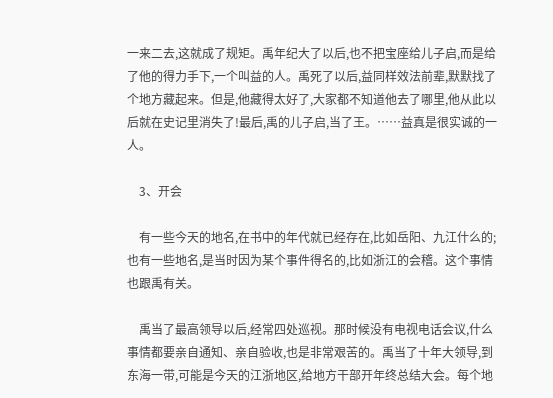一来二去,这就成了规矩。禹年纪大了以后,也不把宝座给儿子启,而是给了他的得力手下,一个叫益的人。禹死了以后,益同样效法前辈,默默找了个地方藏起来。但是,他藏得太好了,大家都不知道他去了哪里,他从此以后就在史记里消失了!最后,禹的儿子启,当了王。……益真是很实诚的一人。

    3、开会

    有一些今天的地名,在书中的年代就已经存在,比如岳阳、九江什么的;也有一些地名,是当时因为某个事件得名的,比如浙江的会稽。这个事情也跟禹有关。

    禹当了最高领导以后,经常四处巡视。那时候没有电视电话会议,什么事情都要亲自通知、亲自验收,也是非常艰苦的。禹当了十年大领导,到东海一带,可能是今天的江浙地区,给地方干部开年终总结大会。每个地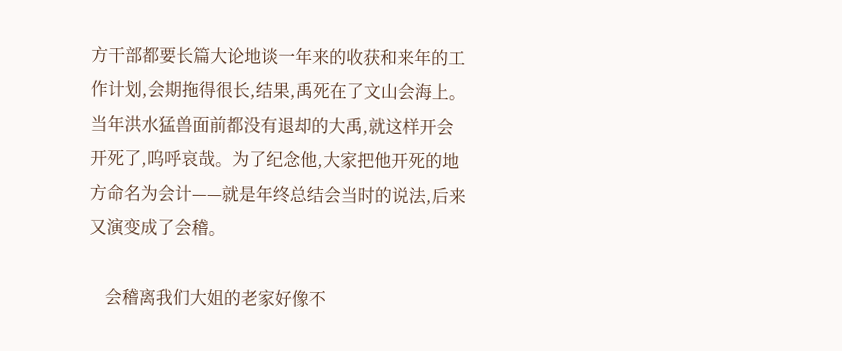方干部都要长篇大论地谈一年来的收获和来年的工作计划,会期拖得很长,结果,禹死在了文山会海上。当年洪水猛兽面前都没有退却的大禹,就这样开会开死了,呜呼哀哉。为了纪念他,大家把他开死的地方命名为会计——就是年终总结会当时的说法,后来又演变成了会稽。

    会稽离我们大姐的老家好像不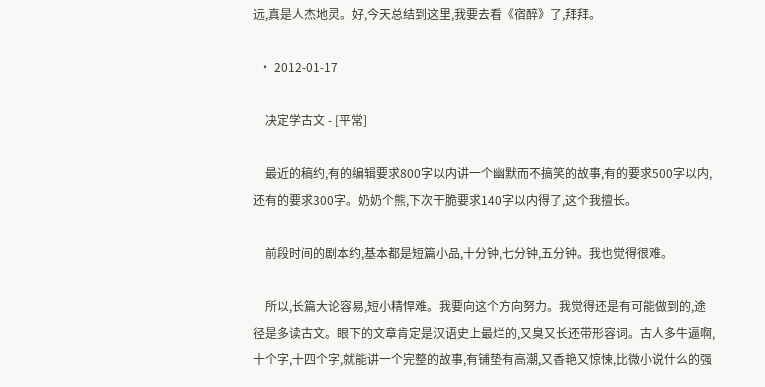远,真是人杰地灵。好,今天总结到这里,我要去看《宿醉》了,拜拜。

  • 2012-01-17

    决定学古文 - [平常]

    最近的稿约,有的编辑要求800字以内讲一个幽默而不搞笑的故事,有的要求500字以内,还有的要求300字。奶奶个熊,下次干脆要求140字以内得了,这个我擅长。

    前段时间的剧本约,基本都是短篇小品,十分钟,七分钟,五分钟。我也觉得很难。

    所以,长篇大论容易,短小精悍难。我要向这个方向努力。我觉得还是有可能做到的,途径是多读古文。眼下的文章肯定是汉语史上最烂的,又臭又长还带形容词。古人多牛逼啊,十个字,十四个字,就能讲一个完整的故事,有铺垫有高潮,又香艳又惊悚,比微小说什么的强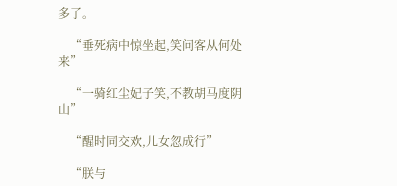多了。

    “垂死病中惊坐起,笑问客从何处来”

    “一骑红尘妃子笑,不教胡马度阴山”

    “醒时同交欢,儿女忽成行”

    “朕与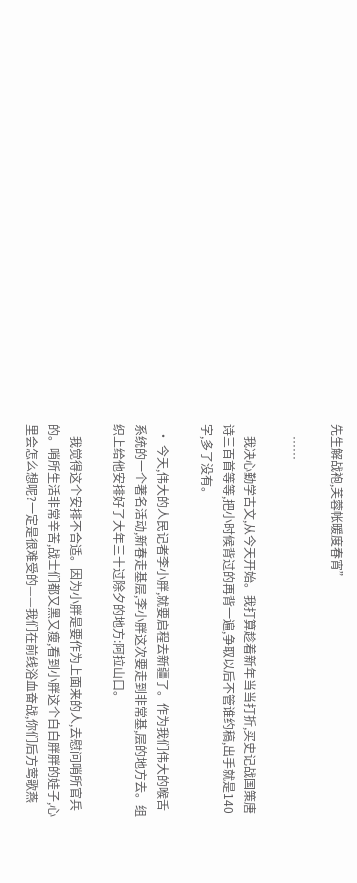先生解战袍,芙蓉帐暖度春宵”

    ……

    我决心勤学古文,从今天开始。我打算趁着新年当当打折,买史记战国策唐诗三百首等等,把小时候背过的再背一遍,争取以后不管谁约稿,出手就是140字,多了没有。

  • 今天,伟大的人民记者李小胖,就要启程去新疆了。作为我们伟大的喉舌系统的一个著名活动,新春走基层,李小胖这次要走到非常基,层的地方去。组织上给他安排好了大年三十过除夕的地方:阿拉山口。

    我觉得这个安排不合适。因为小胖是要作为上面来的人,去慰问哨所官兵的。哨所生活非常辛苦,战士们都又黑又瘦,看到小胖这个白白胖胖的娃子,心里会怎么想呢?一定是很难受的——我们在前线浴血奋战,你们后方莺歌燕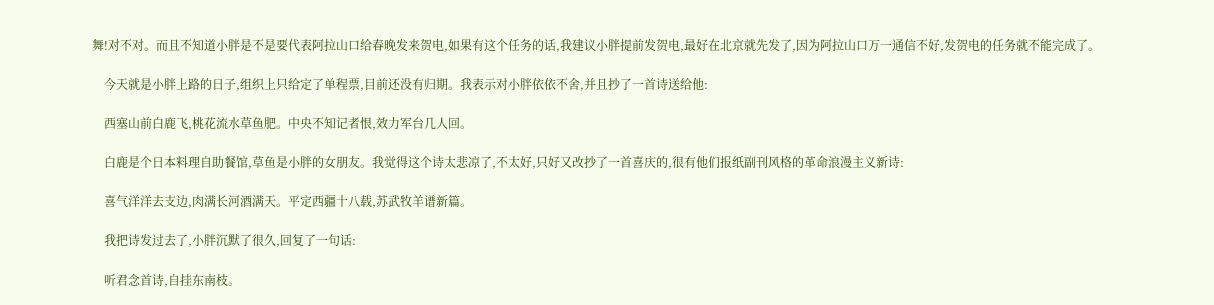舞!对不对。而且不知道小胖是不是要代表阿拉山口给春晚发来贺电,如果有这个任务的话,我建议小胖提前发贺电,最好在北京就先发了,因为阿拉山口万一通信不好,发贺电的任务就不能完成了。

    今天就是小胖上路的日子,组织上只给定了单程票,目前还没有归期。我表示对小胖依依不舍,并且抄了一首诗送给他:

    西塞山前白鹿飞,桃花流水草鱼肥。中央不知记者恨,效力军台几人回。

    白鹿是个日本料理自助餐馆,草鱼是小胖的女朋友。我觉得这个诗太悲凉了,不太好,只好又改抄了一首喜庆的,很有他们报纸副刊风格的革命浪漫主义新诗:

    喜气洋洋去支边,肉满长河酒满天。平定西疆十八载,苏武牧羊谱新篇。

    我把诗发过去了,小胖沉默了很久,回复了一句话:

    听君念首诗,自挂东南枝。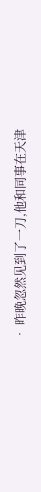• 昨晚忽然见到了一刀,他和同事在天津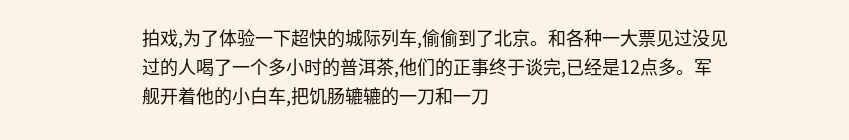拍戏,为了体验一下超快的城际列车,偷偷到了北京。和各种一大票见过没见过的人喝了一个多小时的普洱茶,他们的正事终于谈完,已经是12点多。军舰开着他的小白车,把饥肠辘辘的一刀和一刀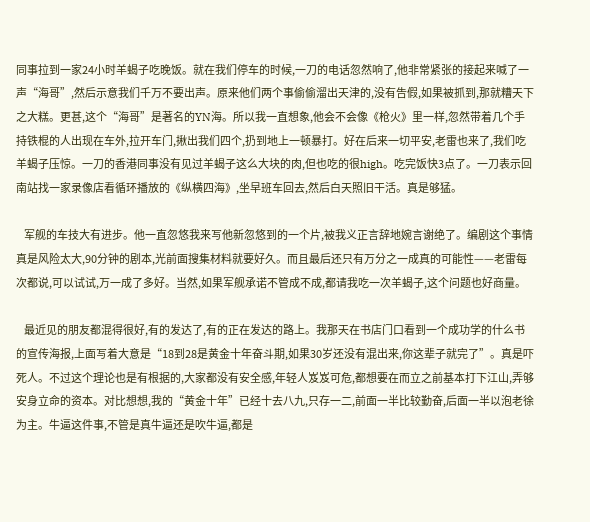同事拉到一家24小时羊蝎子吃晚饭。就在我们停车的时候,一刀的电话忽然响了,他非常紧张的接起来喊了一声“海哥”,然后示意我们千万不要出声。原来他们两个事偷偷溜出天津的,没有告假,如果被抓到,那就糟天下之大糕。更甚,这个“海哥”是著名的YN海。所以我一直想象,他会不会像《枪火》里一样,忽然带着几个手持铁棍的人出现在车外,拉开车门,揪出我们四个,扔到地上一顿暴打。好在后来一切平安,老雷也来了,我们吃羊蝎子压惊。一刀的香港同事没有见过羊蝎子这么大块的肉,但也吃的很high。吃完饭快3点了。一刀表示回南站找一家录像店看循环播放的《纵横四海》,坐早班车回去,然后白天照旧干活。真是够猛。

    军舰的车技大有进步。他一直忽悠我来写他新忽悠到的一个片,被我义正言辞地婉言谢绝了。编剧这个事情真是风险太大,90分钟的剧本,光前面搜集材料就要好久。而且最后还只有万分之一成真的可能性——老雷每次都说,可以试试,万一成了多好。当然,如果军舰承诺不管成不成,都请我吃一次羊蝎子,这个问题也好商量。

    最近见的朋友都混得很好,有的发达了,有的正在发达的路上。我那天在书店门口看到一个成功学的什么书的宣传海报,上面写着大意是“18到28是黄金十年奋斗期,如果30岁还没有混出来,你这辈子就完了”。真是吓死人。不过这个理论也是有根据的,大家都没有安全感,年轻人岌岌可危,都想要在而立之前基本打下江山,弄够安身立命的资本。对比想想,我的“黄金十年”已经十去八九,只存一二,前面一半比较勤奋,后面一半以泡老徐为主。牛逼这件事,不管是真牛逼还是吹牛逼,都是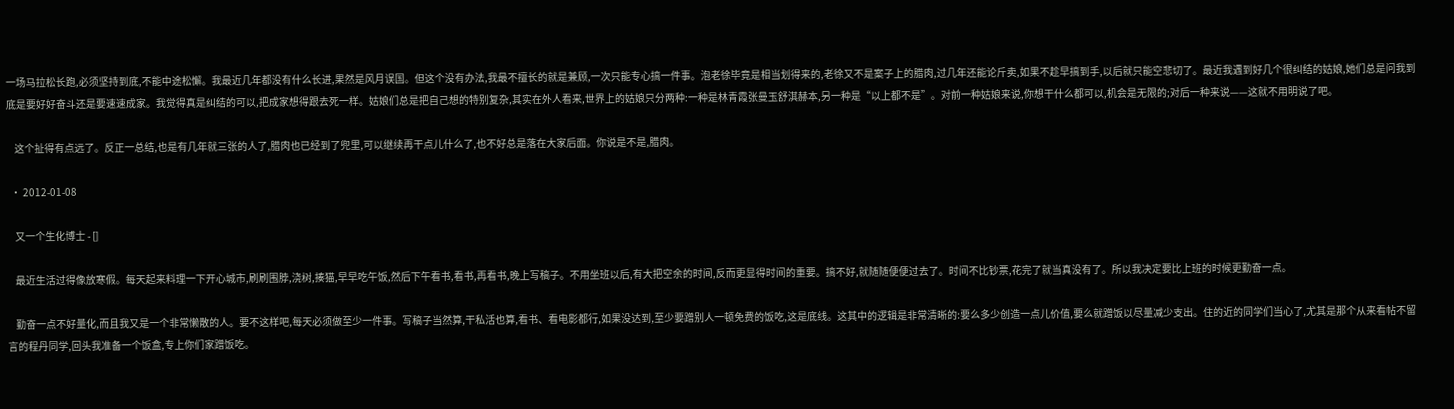一场马拉松长跑,必须坚持到底,不能中途松懈。我最近几年都没有什么长进,果然是风月误国。但这个没有办法,我最不擅长的就是兼顾,一次只能专心搞一件事。泡老徐毕竟是相当划得来的,老徐又不是案子上的腊肉,过几年还能论斤卖,如果不趁早搞到手,以后就只能空悲切了。最近我遇到好几个很纠结的姑娘,她们总是问我到底是要好好奋斗还是要速速成家。我觉得真是纠结的可以,把成家想得跟去死一样。姑娘们总是把自己想的特别复杂,其实在外人看来,世界上的姑娘只分两种:一种是林青霞张曼玉舒淇赫本,另一种是“以上都不是”。对前一种姑娘来说,你想干什么都可以,机会是无限的;对后一种来说——这就不用明说了吧。

    这个扯得有点远了。反正一总结,也是有几年就三张的人了,腊肉也已经到了兜里,可以继续再干点儿什么了,也不好总是落在大家后面。你说是不是,腊肉。

  • 2012-01-08

    又一个生化博士 - []

    最近生活过得像放寒假。每天起来料理一下开心城市,刷刷围脖,浇树,揍猫,早早吃午饭,然后下午看书,看书,再看书,晚上写稿子。不用坐班以后,有大把空余的时间,反而更显得时间的重要。搞不好,就随随便便过去了。时间不比钞票,花完了就当真没有了。所以我决定要比上班的时候更勤奋一点。

    勤奋一点不好量化,而且我又是一个非常懒散的人。要不这样吧,每天必须做至少一件事。写稿子当然算,干私活也算,看书、看电影都行,如果没达到,至少要蹭别人一顿免费的饭吃,这是底线。这其中的逻辑是非常清晰的:要么多少创造一点儿价值,要么就蹭饭以尽量减少支出。住的近的同学们当心了,尤其是那个从来看帖不留言的程丹同学,回头我准备一个饭盒,专上你们家蹭饭吃。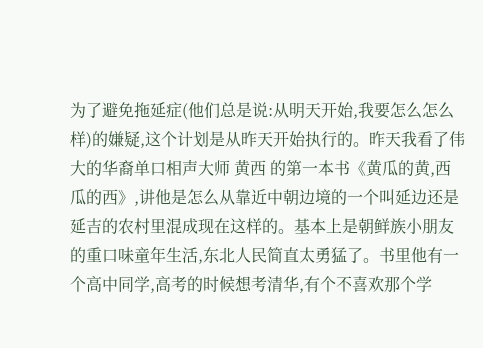为了避免拖延症(他们总是说:从明天开始,我要怎么怎么样)的嫌疑,这个计划是从昨天开始执行的。昨天我看了伟大的华裔单口相声大师 黄西 的第一本书《黄瓜的黄,西瓜的西》,讲他是怎么从靠近中朝边境的一个叫延边还是延吉的农村里混成现在这样的。基本上是朝鲜族小朋友的重口味童年生活,东北人民简直太勇猛了。书里他有一个高中同学,高考的时候想考清华,有个不喜欢那个学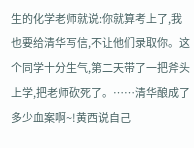生的化学老师就说:你就算考上了,我也要给清华写信,不让他们录取你。这个同学十分生气,第二天带了一把斧头上学,把老师砍死了。……清华酿成了多少血案啊~!黄西说自己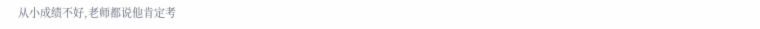从小成绩不好,老师都说他肯定考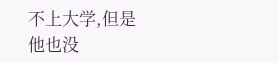不上大学,但是他也没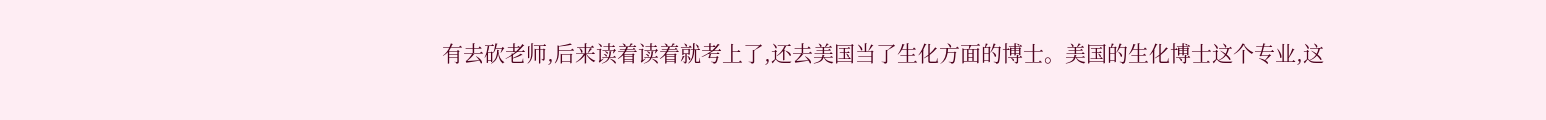有去砍老师,后来读着读着就考上了,还去美国当了生化方面的博士。美国的生化博士这个专业,这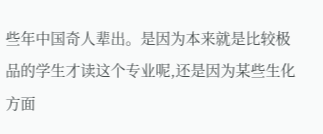些年中国奇人辈出。是因为本来就是比较极品的学生才读这个专业呢,还是因为某些生化方面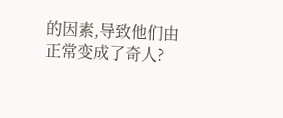的因素,导致他们由正常变成了奇人?